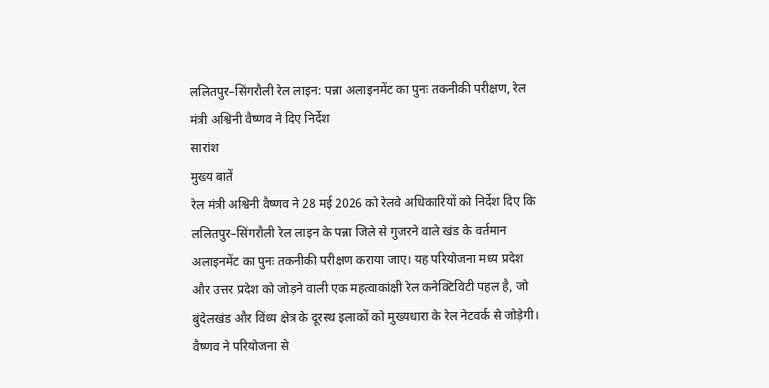ललितपुर–सिंगरौली रेल लाइन: पन्ना अलाइनमेंट का पुनः तकनीकी परीक्षण, रेल मंत्री अश्विनी वैष्णव ने दिए निर्देश
सारांश
मुख्य बातें
रेल मंत्री अश्विनी वैष्णव ने 28 मई 2026 को रेलवे अधिकारियों को निर्देश दिए कि ललितपुर–सिंगरौली रेल लाइन के पन्ना जिले से गुजरने वाले खंड के वर्तमान अलाइनमेंट का पुनः तकनीकी परीक्षण कराया जाए। यह परियोजना मध्य प्रदेश और उत्तर प्रदेश को जोड़ने वाली एक महत्वाकांक्षी रेल कनेक्टिविटी पहल है, जो बुंदेलखंड और विंध्य क्षेत्र के दूरस्थ इलाकों को मुख्यधारा के रेल नेटवर्क से जोड़ेगी। वैष्णव ने परियोजना से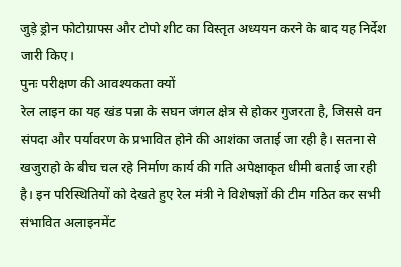जुड़े ड्रोन फोटोग्राफ्स और टोपो शीट का विस्तृत अध्ययन करने के बाद यह निर्देश जारी किए।
पुनः परीक्षण की आवश्यकता क्यों
रेल लाइन का यह खंड पन्ना के सघन जंगल क्षेत्र से होकर गुजरता है, जिससे वन संपदा और पर्यावरण के प्रभावित होने की आशंका जताई जा रही है। सतना से खजुराहो के बीच चल रहे निर्माण कार्य की गति अपेक्षाकृत धीमी बताई जा रही है। इन परिस्थितियों को देखते हुए रेल मंत्री ने विशेषज्ञों की टीम गठित कर सभी संभावित अलाइनमेंट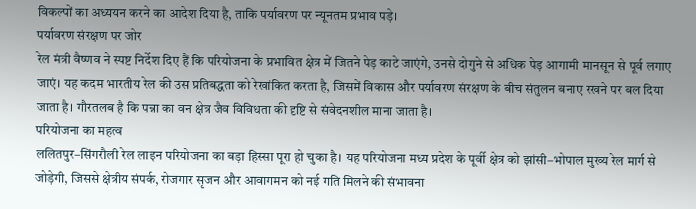विकल्पों का अध्ययन करने का आदेश दिया है, ताकि पर्यावरण पर न्यूनतम प्रभाव पड़े।
पर्यावरण संरक्षण पर जोर
रेल मंत्री वैष्णव ने स्पष्ट निर्देश दिए हैं कि परियोजना के प्रभावित क्षेत्र में जितने पेड़ काटे जाएंगे, उनसे दोगुने से अधिक पेड़ आगामी मानसून से पूर्व लगाए जाएं। यह कदम भारतीय रेल की उस प्रतिबद्धता को रेखांकित करता है, जिसमें विकास और पर्यावरण संरक्षण के बीच संतुलन बनाए रखने पर बल दिया जाता है। गौरतलब है कि पन्ना का वन क्षेत्र जैव विविधता की दृष्टि से संवेदनशील माना जाता है।
परियोजना का महत्व
ललितपुर–सिंगरौली रेल लाइन परियोजना का बड़ा हिस्सा पूरा हो चुका है। यह परियोजना मध्य प्रदेश के पूर्वी क्षेत्र को झांसी–भोपाल मुख्य रेल मार्ग से जोड़ेगी, जिससे क्षेत्रीय संपर्क, रोजगार सृजन और आवागमन को नई गति मिलने की संभावना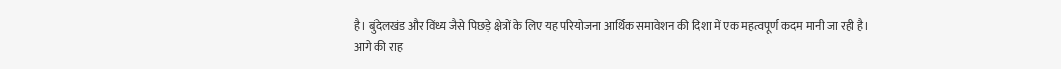है। बुंदेलखंड और विंध्य जैसे पिछड़े क्षेत्रों के लिए यह परियोजना आर्थिक समावेशन की दिशा में एक महत्वपूर्ण कदम मानी जा रही है।
आगे की राह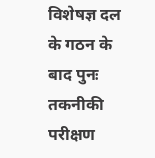विशेषज्ञ दल के गठन के बाद पुनः तकनीकी परीक्षण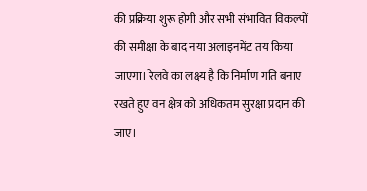की प्रक्रिया शुरू होगी और सभी संभावित विकल्पों की समीक्षा के बाद नया अलाइनमेंट तय किया जाएगा। रेलवे का लक्ष्य है कि निर्माण गति बनाए रखते हुए वन क्षेत्र को अधिकतम सुरक्षा प्रदान की जाए।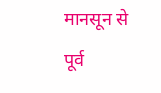मानसून से पूर्व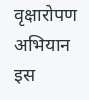वृक्षारोपण अभियान इस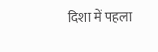दिशा में पहला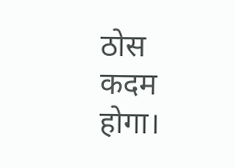ठोस कदम होगा।